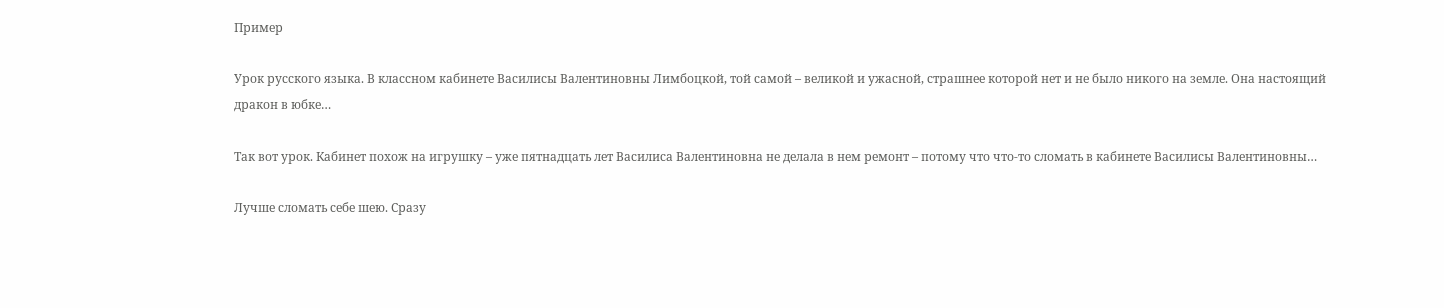Пример

Урок русского языка. В классном кабинете Василисы Валентиновны Лимбоцкой, той самой – великой и ужасной, страшнее которой нет и не было никого на земле. Она настоящий дракон в юбке…

Так вот урок. Кабинет похож на игрушку – уже пятнадцать лет Василиса Валентиновна не делала в нем ремонт – потому что что-то сломать в кабинете Василисы Валентиновны…

Лучше сломать себе шею. Сразу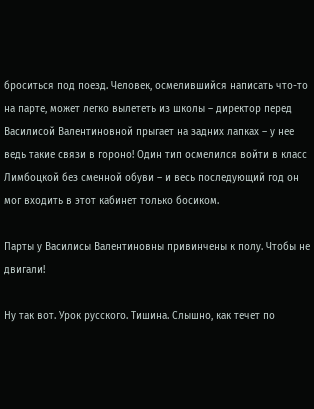броситься под поезд. Человек, осмелившийся написать что-то на парте, может легко вылететь из школы – директор перед Василисой Валентиновной прыгает на задних лапках – у нее ведь такие связи в гороно! Один тип осмелился войти в класс Лимбоцкой без сменной обуви – и весь последующий год он мог входить в этот кабинет только босиком.

Парты у Василисы Валентиновны привинчены к полу. Чтобы не двигали!

Ну так вот. Урок русского. Тишина. Слышно, как течет по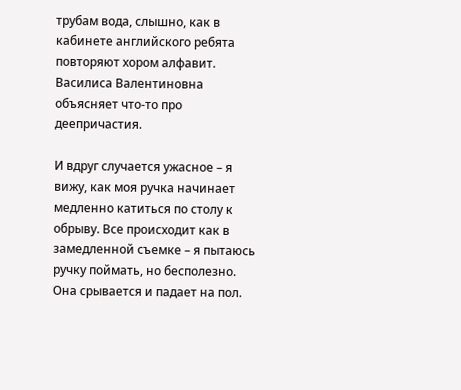трубам вода, слышно, как в кабинете английского ребята повторяют хором алфавит. Василиса Валентиновна объясняет что-то про деепричастия.

И вдруг случается ужасное – я вижу, как моя ручка начинает медленно катиться по столу к обрыву. Все происходит как в замедленной съемке – я пытаюсь ручку поймать, но бесполезно. Она срывается и падает на пол.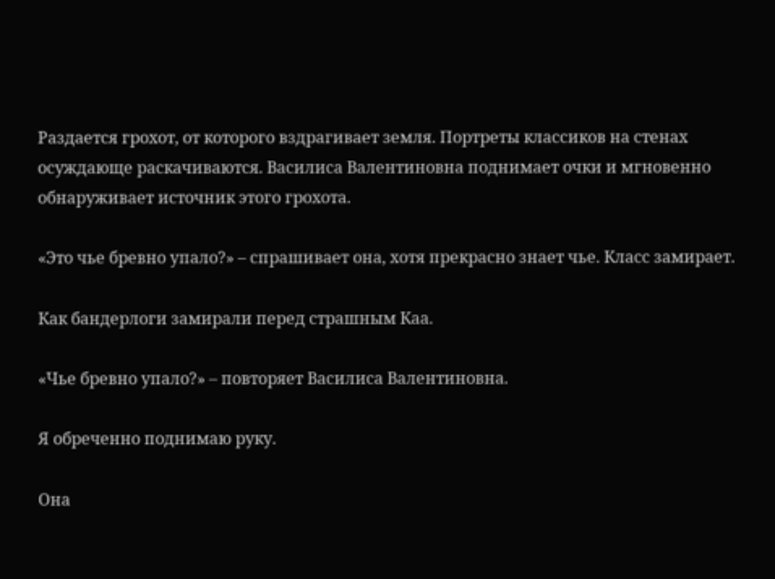Раздается грохот, от которого вздрагивает земля. Портреты классиков на стенах осуждающе раскачиваются. Василиса Валентиновна поднимает очки и мгновенно обнаруживает источник этого грохота.

«Это чье бревно упало?» – спрашивает она, хотя прекрасно знает чье. Класс замирает.

Как бандерлоги замирали перед страшным Каа.

«Чье бревно упало?» – повторяет Василиса Валентиновна.

Я обреченно поднимаю руку.

Она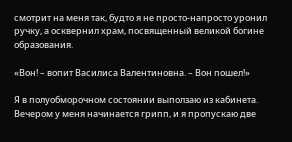смотрит на меня так, будто я не просто-напросто уронил ручку, а осквернил храм, посвященный великой богине образования.

«Вон! – вопит Василиса Валентиновна. – Вон пошел!»

Я в полуобморочном состоянии выползаю из кабинета. Вечером у меня начинается грипп, и я пропускаю две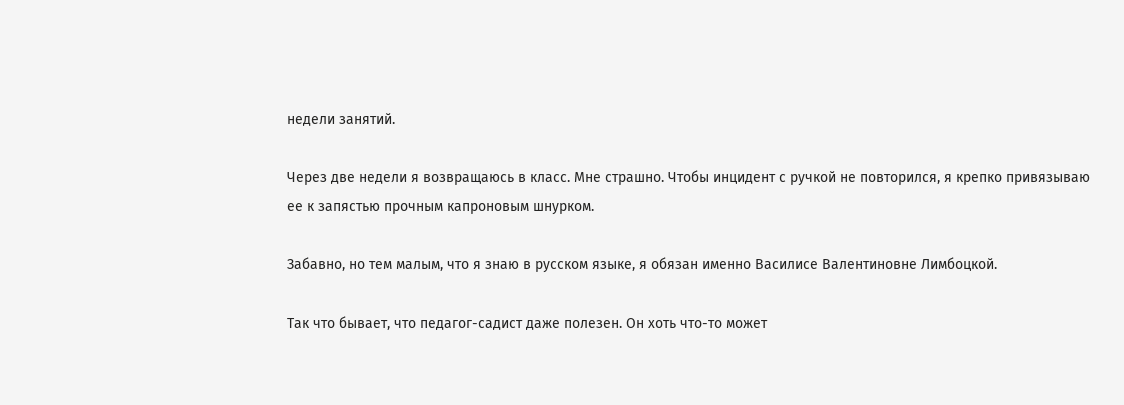недели занятий.

Через две недели я возвращаюсь в класс. Мне страшно. Чтобы инцидент с ручкой не повторился, я крепко привязываю ее к запястью прочным капроновым шнурком.

Забавно, но тем малым, что я знаю в русском языке, я обязан именно Василисе Валентиновне Лимбоцкой.

Так что бывает, что педагог-садист даже полезен. Он хоть что-то может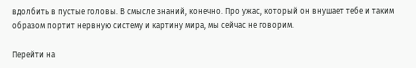вдолбить в пустые головы. В смысле знаний, конечно. Про ужас, который он внушает тебе и таким образом портит нервную систему и картину мира, мы сейчас не говорим.

Перейти на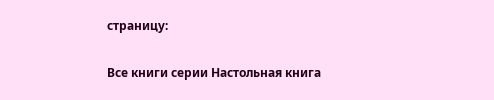страницу:

Все книги серии Настольная книга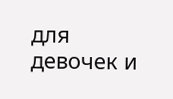для девочек и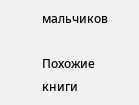мальчиков

Похожие книги